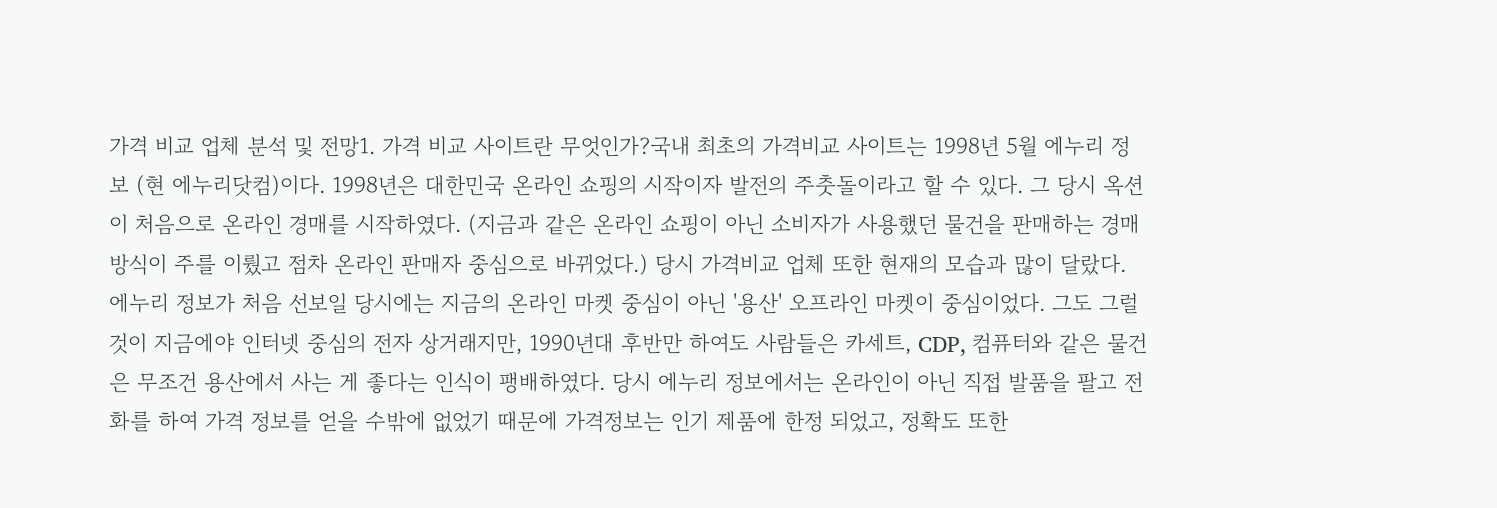가격 비교 업체 분석 및 전망1. 가격 비교 사이트란 무엇인가?국내 최초의 가격비교 사이트는 1998년 5월 에누리 정보 (현 에누리닷컴)이다. 1998년은 대한민국 온라인 쇼핑의 시작이자 발전의 주춧돌이라고 할 수 있다. 그 당시 옥션이 처음으로 온라인 경매를 시작하였다. (지금과 같은 온라인 쇼핑이 아닌 소비자가 사용했던 물건을 판매하는 경매 방식이 주를 이뤘고 점차 온라인 판매자 중심으로 바뀌었다.) 당시 가격비교 업체 또한 현재의 모습과 많이 달랐다. 에누리 정보가 처음 선보일 당시에는 지금의 온라인 마켓 중심이 아닌 '용산' 오프라인 마켓이 중심이었다. 그도 그럴 것이 지금에야 인터넷 중심의 전자 상거래지만, 1990년대 후반만 하여도 사람들은 카세트, CDP, 컴퓨터와 같은 물건은 무조건 용산에서 사는 게 좋다는 인식이 팽배하였다. 당시 에누리 정보에서는 온라인이 아닌 직접 발품을 팔고 전화를 하여 가격 정보를 얻을 수밖에 없었기 때문에 가격정보는 인기 제품에 한정 되었고, 정확도 또한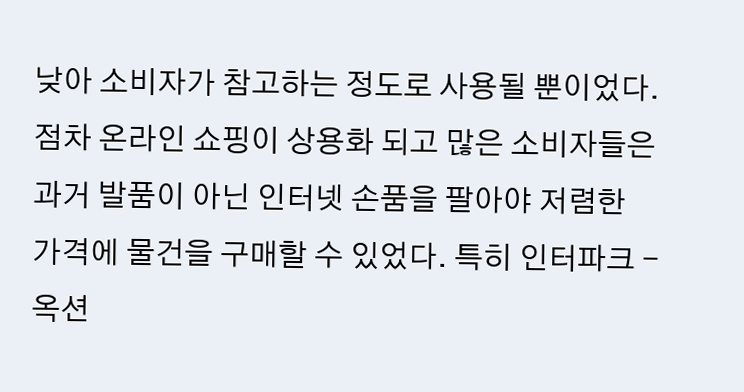낮아 소비자가 참고하는 정도로 사용될 뿐이었다.점차 온라인 쇼핑이 상용화 되고 많은 소비자들은 과거 발품이 아닌 인터넷 손품을 팔아야 저렴한 가격에 물건을 구매할 수 있었다. 특히 인터파크 - 옥션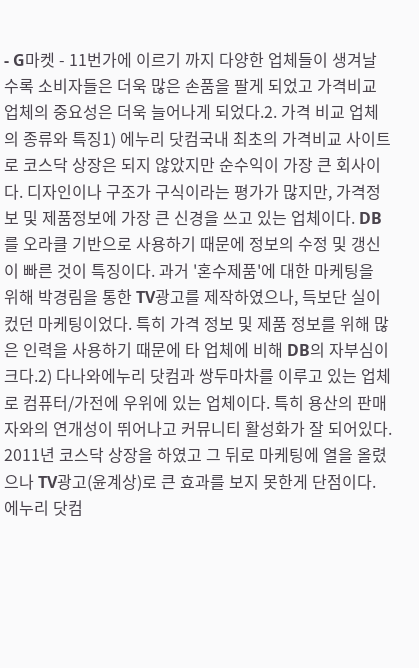- G마켓 - 11번가에 이르기 까지 다양한 업체들이 생겨날수록 소비자들은 더욱 많은 손품을 팔게 되었고 가격비교 업체의 중요성은 더욱 늘어나게 되었다.2. 가격 비교 업체의 종류와 특징1) 에누리 닷컴국내 최초의 가격비교 사이트로 코스닥 상장은 되지 않았지만 순수익이 가장 큰 회사이다. 디자인이나 구조가 구식이라는 평가가 많지만, 가격정보 및 제품정보에 가장 큰 신경을 쓰고 있는 업체이다. DB를 오라클 기반으로 사용하기 때문에 정보의 수정 및 갱신이 빠른 것이 특징이다. 과거 '혼수제품'에 대한 마케팅을 위해 박경림을 통한 TV광고를 제작하였으나, 득보단 실이 컸던 마케팅이었다. 특히 가격 정보 및 제품 정보를 위해 많은 인력을 사용하기 때문에 타 업체에 비해 DB의 자부심이 크다.2) 다나와에누리 닷컴과 쌍두마차를 이루고 있는 업체로 컴퓨터/가전에 우위에 있는 업체이다. 특히 용산의 판매자와의 연개성이 뛰어나고 커뮤니티 활성화가 잘 되어있다. 2011년 코스닥 상장을 하였고 그 뒤로 마케팅에 열을 올렸으나 TV광고(윤계상)로 큰 효과를 보지 못한게 단점이다. 에누리 닷컴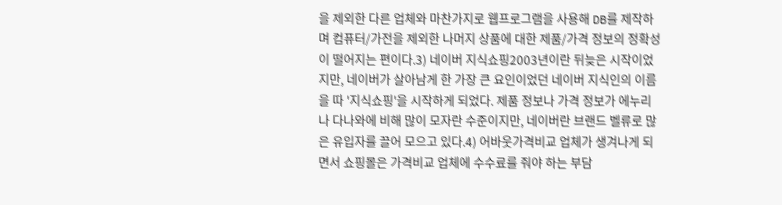을 제외한 다른 업체와 마찬가지로 웹프로그램을 사용해 DB를 제작하며 컴퓨터/가전을 제외한 나머지 상품에 대한 제품/가격 정보의 정확성이 떨어지는 편이다.3) 네이버 지식쇼핑2003년이란 뒤늦은 시작이었지만, 네이버가 살아남게 한 가장 큰 요인이었던 네이버 지식인의 이름을 따 '지식쇼핑'을 시작하게 되었다. 제품 정보나 가격 정보가 에누리나 다나와에 비해 많이 모자란 수준이지만, 네이버란 브랜드 벨류로 많은 유입자를 끌어 모으고 있다.4) 어바웃가격비교 업체가 생겨나게 되면서 쇼핑몰은 가격비교 업체에 수수료를 줘야 하는 부담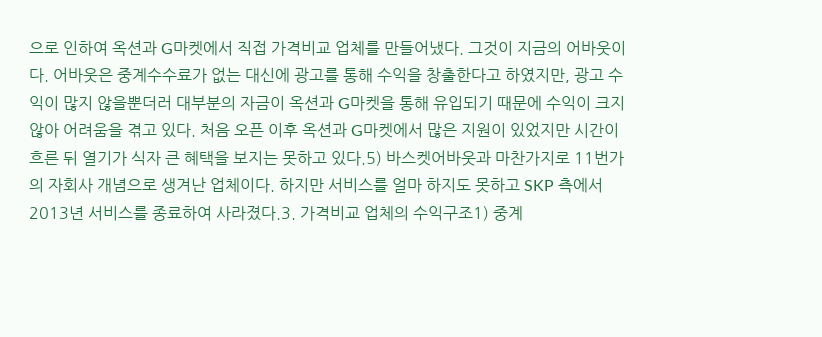으로 인하여 옥션과 G마켓에서 직접 가격비교 업체를 만들어냈다. 그것이 지금의 어바웃이다. 어바웃은 중계수수료가 없는 대신에 광고를 통해 수익을 창출한다고 하였지만, 광고 수익이 많지 않을뿐더러 대부분의 자금이 옥션과 G마켓을 통해 유입되기 때문에 수익이 크지 않아 어려움을 겪고 있다. 처음 오픈 이후 옥션과 G마켓에서 많은 지원이 있었지만 시간이 흐른 뒤 열기가 식자 큰 혜택을 보지는 못하고 있다.5) 바스켓어바웃과 마찬가지로 11번가의 자회사 개념으로 생겨난 업체이다. 하지만 서비스를 얼마 하지도 못하고 SKP 측에서 2013년 서비스를 종료하여 사라졌다.3. 가격비교 업체의 수익구조1) 중계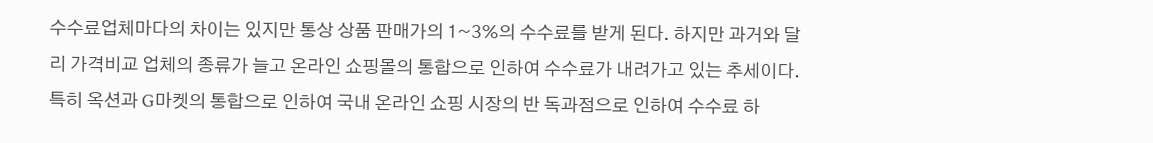수수료업체마다의 차이는 있지만 통상 상품 판매가의 1~3%의 수수료를 받게 된다. 하지만 과거와 달리 가격비교 업체의 종류가 늘고 온라인 쇼핑몰의 통합으로 인하여 수수료가 내려가고 있는 추세이다. 특히 옥션과 G마켓의 통합으로 인하여 국내 온라인 쇼핑 시장의 반 독과점으로 인하여 수수료 하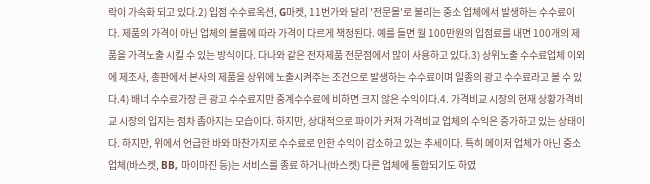락이 가속화 되고 있다.2) 입점 수수료옥션, G마켓, 11번가와 달리 '전문몰'로 불리는 중소 업체에서 발생하는 수수료이다. 제품의 가격이 아닌 업체의 볼륨에 따라 가격이 다르게 책정된다. 예를 들면 월 100만원의 입점료를 내면 100개의 제품을 가격노출 시킬 수 있는 방식이다. 다나와 같은 전자제품 전문점에서 많이 사용하고 있다.3) 상위노출 수수료업체 이외에 제조사, 총판에서 본사의 제품을 상위에 노출시켜주는 조건으로 발생하는 수수료이며 일종의 광고 수수료라고 볼 수 있다.4) 배너 수수료가장 큰 광고 수수료지만 중계수수료에 비하면 크지 않은 수익이다.4. 가격비교 시장의 현재 상황가격비교 시장의 입지는 점차 좁아지는 모습이다. 하지만, 상대적으로 파이가 커져 가격비교 업체의 수익은 증가하고 있는 상태이다. 하지만, 위에서 언급한 바와 마찬가지로 수수료로 인한 수익이 감소하고 있는 추세이다. 특히 메이저 업체가 아닌 중소업체(바스켓, BB, 마이마진 등)는 서비스를 종료 하거나(바스켓) 다른 업체에 통합되기도 하였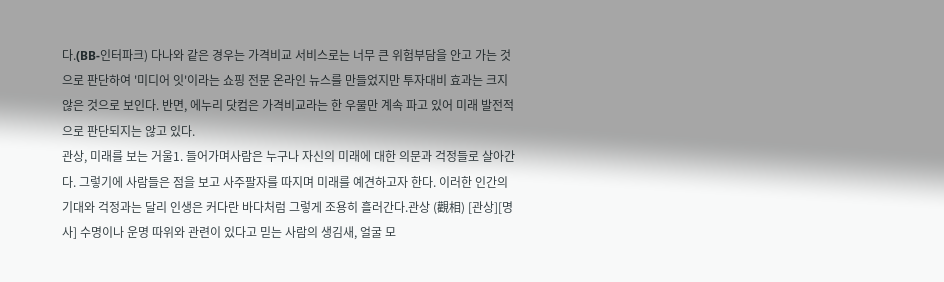다.(BB-인터파크) 다나와 같은 경우는 가격비교 서비스로는 너무 큰 위험부담을 안고 가는 것으로 판단하여 '미디어 잇'이라는 쇼핑 전문 온라인 뉴스를 만들었지만 투자대비 효과는 크지 않은 것으로 보인다. 반면, 에누리 닷컴은 가격비교라는 한 우물만 계속 파고 있어 미래 발전적으로 판단되지는 않고 있다.
관상, 미래를 보는 거울1. 들어가며사람은 누구나 자신의 미래에 대한 의문과 걱정들로 살아간다. 그렇기에 사람들은 점을 보고 사주팔자를 따지며 미래를 예견하고자 한다. 이러한 인간의 기대와 걱정과는 달리 인생은 커다란 바다처럼 그렇게 조용히 흘러간다.관상 (觀相) [관상][명사] 수명이나 운명 따위와 관련이 있다고 믿는 사람의 생김새, 얼굴 모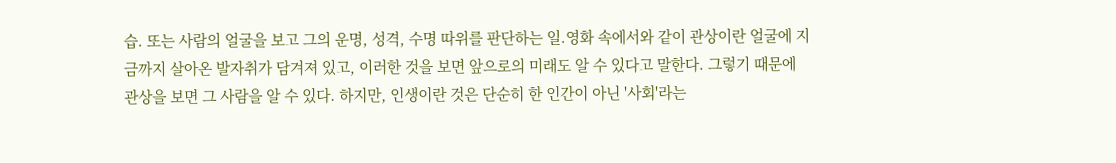습. 또는 사람의 얼굴을 보고 그의 운명, 성격, 수명 따위를 판단하는 일.영화 속에서와 같이 관상이란 얼굴에 지금까지 살아온 발자취가 담겨져 있고, 이러한 것을 보면 앞으로의 미래도 알 수 있다고 말한다. 그렇기 때문에 관상을 보면 그 사람을 알 수 있다. 하지만, 인생이란 것은 단순히 한 인간이 아닌 '사회'라는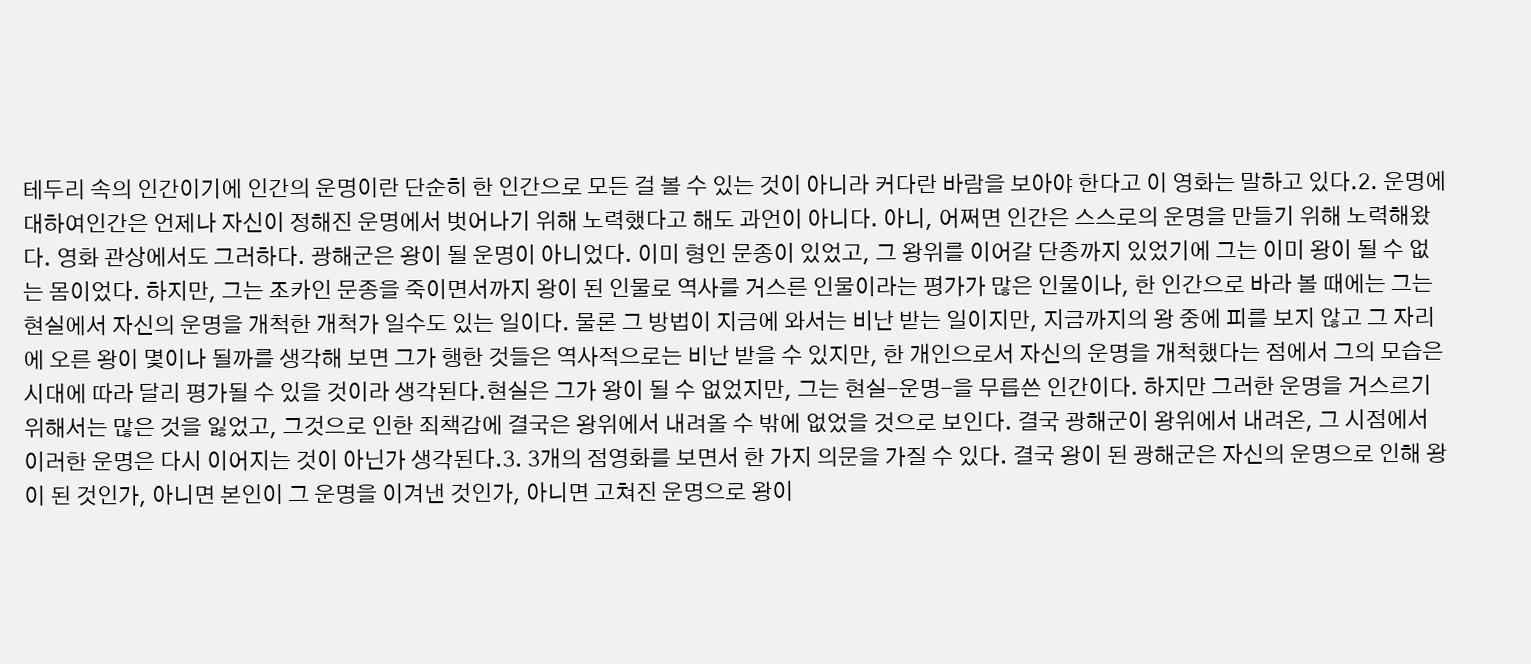테두리 속의 인간이기에 인간의 운명이란 단순히 한 인간으로 모든 걸 볼 수 있는 것이 아니라 커다란 바람을 보아야 한다고 이 영화는 말하고 있다.2. 운명에 대하여인간은 언제나 자신이 정해진 운명에서 벗어나기 위해 노력했다고 해도 과언이 아니다. 아니, 어쩌면 인간은 스스로의 운명을 만들기 위해 노력해왔다. 영화 관상에서도 그러하다. 광해군은 왕이 될 운명이 아니었다. 이미 형인 문종이 있었고, 그 왕위를 이어갈 단종까지 있었기에 그는 이미 왕이 될 수 없는 몸이었다. 하지만, 그는 조카인 문종을 죽이면서까지 왕이 된 인물로 역사를 거스른 인물이라는 평가가 많은 인물이나, 한 인간으로 바라 볼 때에는 그는 현실에서 자신의 운명을 개척한 개척가 일수도 있는 일이다. 물론 그 방법이 지금에 와서는 비난 받는 일이지만, 지금까지의 왕 중에 피를 보지 않고 그 자리에 오른 왕이 몇이나 될까를 생각해 보면 그가 행한 것들은 역사적으로는 비난 받을 수 있지만, 한 개인으로서 자신의 운명을 개척했다는 점에서 그의 모습은 시대에 따라 달리 평가될 수 있을 것이라 생각된다.현실은 그가 왕이 될 수 없었지만, 그는 현실-운명-을 무릅쓴 인간이다. 하지만 그러한 운명을 거스르기 위해서는 많은 것을 잃었고, 그것으로 인한 죄책감에 결국은 왕위에서 내려올 수 밖에 없었을 것으로 보인다. 결국 광해군이 왕위에서 내려온, 그 시점에서 이러한 운명은 다시 이어지는 것이 아닌가 생각된다.3. 3개의 점영화를 보면서 한 가지 의문을 가질 수 있다. 결국 왕이 된 광해군은 자신의 운명으로 인해 왕이 된 것인가, 아니면 본인이 그 운명을 이겨낸 것인가, 아니면 고쳐진 운명으로 왕이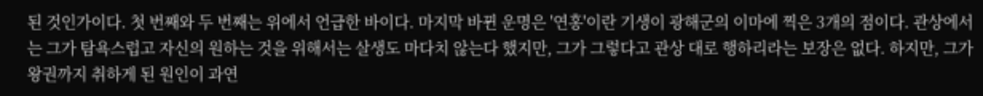된 것인가이다. 첫 번째와 두 번째는 위에서 언급한 바이다. 마지막 바뀐 운명은 '연홍'이란 기생이 광해군의 이마에 찍은 3개의 점이다. 관상에서는 그가 탐욕스럽고 자신의 원하는 것을 위해서는 살생도 마다치 않는다 했지만, 그가 그렇다고 관상 대로 행하리라는 보장은 없다. 하지만, 그가 왕권까지 취하게 된 원인이 과연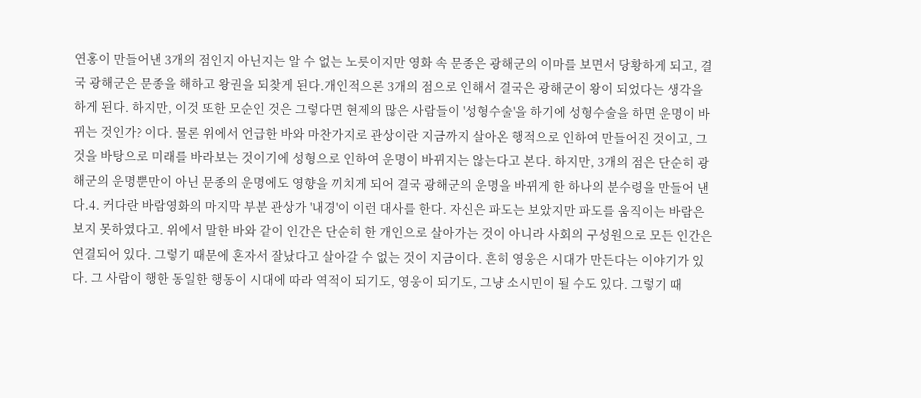연홍이 만들어낸 3개의 점인지 아닌지는 알 수 없는 노릇이지만 영화 속 문종은 광해군의 이마를 보면서 당황하게 되고, 결국 광해군은 문종을 해하고 왕권을 되찾게 된다.개인적으론 3개의 점으로 인해서 결국은 광해군이 왕이 되었다는 생각을 하게 된다. 하지만, 이것 또한 모순인 것은 그렇다면 현제의 많은 사람들이 '성형수술'을 하기에 성형수술을 하면 운명이 바뀌는 것인가? 이다. 물론 위에서 언급한 바와 마찬가지로 관상이란 지금까지 살아온 행적으로 인하여 만들어진 것이고, 그것을 바탕으로 미래를 바라보는 것이기에 성형으로 인하여 운명이 바뀌지는 않는다고 본다. 하지만, 3개의 점은 단순히 광해군의 운명뿐만이 아닌 문종의 운명에도 영향을 끼치게 되어 결국 광해군의 운명을 바뀌게 한 하나의 분수령을 만들어 낸다.4. 커다란 바람영화의 마지막 부분 관상가 '내경'이 이런 대사를 한다. 자신은 파도는 보았지만 파도를 움직이는 바람은 보지 못하였다고. 위에서 말한 바와 같이 인간은 단순히 한 개인으로 살아가는 것이 아니라 사회의 구성원으로 모든 인간은 연결되어 있다. 그렇기 때문에 혼자서 잘났다고 살아갈 수 없는 것이 지금이다. 흔히 영웅은 시대가 만든다는 이야기가 있다. 그 사람이 행한 동일한 행동이 시대에 따라 역적이 되기도, 영웅이 되기도, 그냥 소시민이 될 수도 있다. 그렇기 때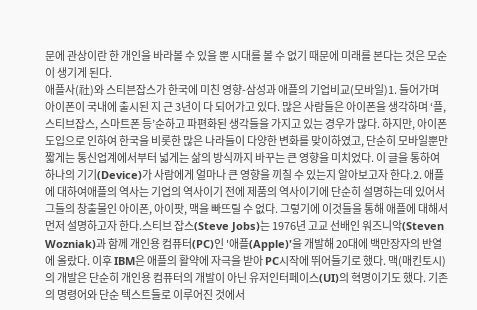문에 관상이란 한 개인을 바라볼 수 있을 뿐 시대를 볼 수 없기 때문에 미래를 본다는 것은 모순이 생기게 된다.
애플사(社)와 스티븐잡스가 한국에 미친 영향-삼성과 애플의 기업비교(모바일)1. 들어가며아이폰이 국내에 출시된 지 근 3년이 다 되어가고 있다. 많은 사람들은 아이폰을 생각하며 ‘플, 스티브잡스, 스마트폰 등’순하고 파편화된 생각들을 가지고 있는 경우가 많다. 하지만, 아이폰 도입으로 인하여 한국을 비롯한 많은 나라들이 다양한 변화를 맞이하였고, 단순히 모바일뿐만 짧게는 통신업계에서부터 넓게는 삶의 방식까지 바꾸는 큰 영향을 미치었다. 이 글을 통하여 하나의 기기(Device)가 사람에게 얼마나 큰 영향을 끼칠 수 있는지 알아보고자 한다.2. 애플에 대하여애플의 역사는 기업의 역사이기 전에 제품의 역사이기에 단순히 설명하는데 있어서 그들의 창출물인 아이폰, 아이팟, 맥을 빠뜨릴 수 없다. 그렇기에 이것들을 통해 애플에 대해서 먼저 설명하고자 한다.스티브 잡스(Steve Jobs)는 1976년 고교 선배인 워즈니악(Steven Wozniak)과 함께 개인용 컴퓨터(PC)인 '애플(Apple)'을 개발해 20대에 백만장자의 반열에 올랐다. 이후 IBM은 애플의 활약에 자극을 받아 PC시작에 뛰어들기로 했다. 맥(매킨토시)의 개발은 단순히 개인용 컴퓨터의 개발이 아닌 유저인터페이스(UI)의 혁명이기도 했다. 기존의 명령어와 단순 텍스트들로 이루어진 것에서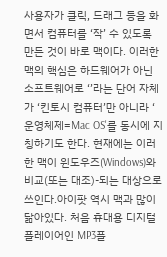사용자가 클릭, 드래그 등을 화면서 컴퓨터를 ‘작’ 수 있도록 만든 것이 바로 맥이다. 이러한 맥의 핵심은 하드웨어가 아닌 소프트웨어로 ‘’라는 단어 자체가 ‘킨토시 컴퓨터’만 아니라 ‘ 운영체제=Mac OS'를 동시에 지칭하기도 한다. 현재에는 이러한 맥이 윈도우즈(Windows)와 비교(또는 대조)-되는 대상으로 쓰인다.아이팟 역시 맥과 많이 닮아있다. 처음 휴대용 디지털 플레이어인 MP3플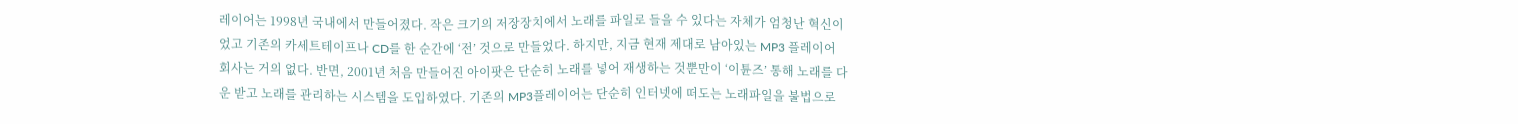레이어는 1998년 국내에서 만들어졌다. 작은 크기의 저장장치에서 노래를 파일로 들을 수 있다는 자체가 엄청난 혁신이었고 기존의 카세트테이프나 CD를 한 순간에 ‘전’ 것으로 만들었다. 하지만, 지금 현재 제대로 남아있는 MP3 플레이어 회사는 거의 없다. 반면, 2001년 처음 만들어진 아이팟은 단순히 노래를 넣어 재생하는 것뿐만이 ‘이튠즈’ 통해 노래를 다운 받고 노래를 관리하는 시스템을 도입하였다. 기존의 MP3플레이어는 단순히 인터넷에 떠도는 노래파일을 불법으로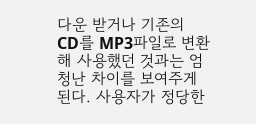다운 받거나 기존의 CD를 MP3파일로 변환해 사용했던 것과는 엄청난 차이를 보여주게 된다. 사용자가 정당한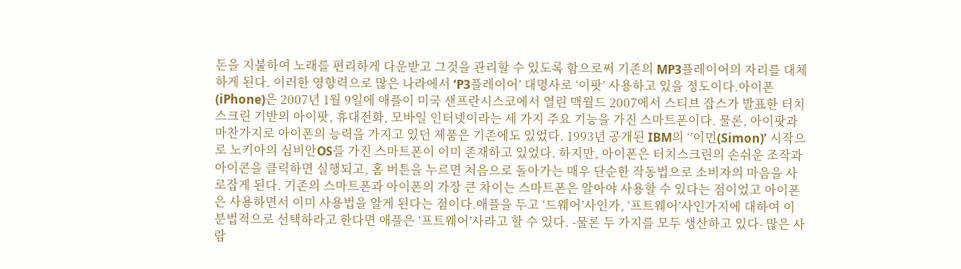돈을 지불하여 노래를 편리하게 다운받고 그것을 관리할 수 있도록 함으로써 기존의 MP3플레이어의 자리를 대체하게 된다. 이러한 영향력으로 많은 나라에서 ‘P3플레이어’ 대명사로 ‘이팟’ 사용하고 있을 정도이다.아이폰(iPhone)은 2007년 1월 9일에 애플이 미국 샌프란시스코에서 열린 맥월드 2007에서 스티브 잡스가 발표한 터치 스크린 기반의 아이팟, 휴대전화, 모바일 인터넷이라는 세 가지 주요 기능을 가진 스마트폰이다. 물론, 아이팟과 마찬가지로 아이폰의 능력을 가지고 있던 제품은 기존에도 있었다. 1993년 공개된 IBM의 ‘’이먼(Simon)’ 시작으로 노키아의 심비안OS를 가진 스마트폰이 이미 존재하고 있었다. 하지만, 아이폰은 터치스크린의 손쉬운 조작과 아이콘을 클릭하면 실행되고, 홈 버튼을 누르면 처음으로 돌아가는 매우 단순한 작동법으로 소비자의 마음을 사로잡게 된다. 기존의 스마트폰과 아이폰의 가장 큰 차이는 스마트폰은 알아야 사용할 수 있다는 점이었고 아이폰은 사용하면서 이미 사용법을 알게 된다는 점이다.애플을 두고 ‘드웨어’사인가, ‘프트웨어’사인가지에 대하여 이분법적으로 선택하라고 한다면 애플은 ‘프트웨어’사라고 할 수 있다. -물론 두 가지를 모두 생산하고 있다- 많은 사람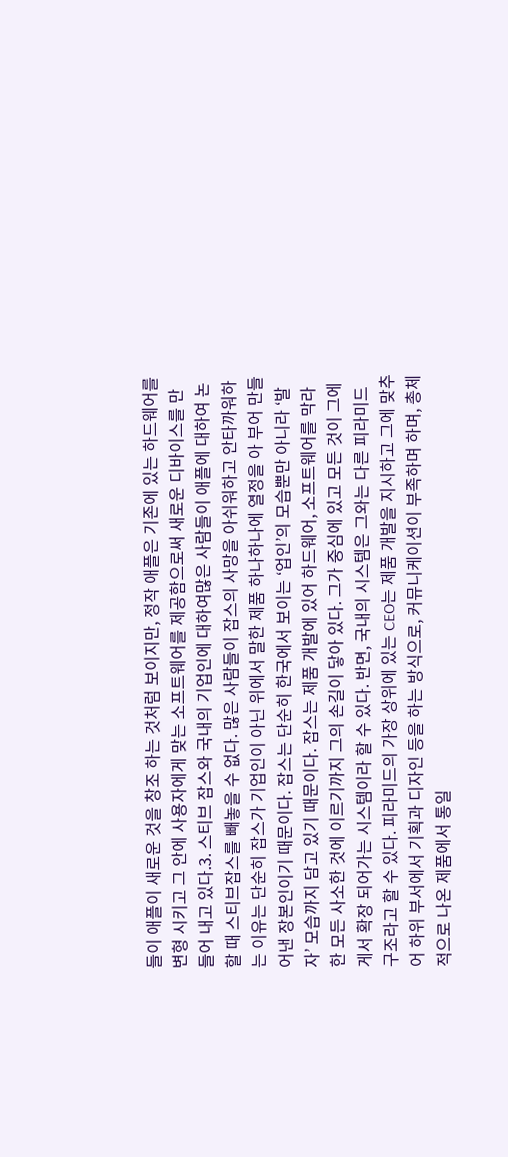들이 애플이 새로운 것을 창조 하는 것처럼 보이지만, 정작 애플은 기존에 있는 하드웨어를 변형 시키고 그 안에 사용자에게 맞는 소프트웨어를 제공함으로써 새로운 디바이스를 만들어 내고 있다.3. 스티브 잡스와 국내의 기업인에 대하여많은 사람들이 애플에 대하여 논할 때 스티브잡스를 빼놓을 수 없다. 많은 사람들이 잡스의 사망을 아쉬워하고 안타까워하는 이유는 단순히 잡스가 기업인이 아닌 위에서 말한 제품 하나하나에 열정을 아 부어 만들어낸 장본인이기 때문이다. 잡스는 단순히 한국에서 보이는 ‘업인’의 모습뿐만 아니라 ‘발자’ 모습까지 담고 있기 때문이다. 잡스는 제품 개발에 있어 하드웨어, 소프트웨어를 막라한 모든 사소한 것에 이르기까지 그의 손길이 닿아 있다. 그가 중심에 있고 모든 것이 그에게서 확장 되어가는 시스템이라 할 수 있다. 반면, 국내의 시스템은 그와는 다른 피라미드 구조라고 할 수 있다. 피라미드의 가장 상위에 있는 CEO는 제품 개발을 지시하고 그에 맞추어 하위 부서에서 기획과 디자인 등을 하는 방식으로, 커뮤니케이션이 부족하며 하며, 총체적으로 나온 제품에서 통일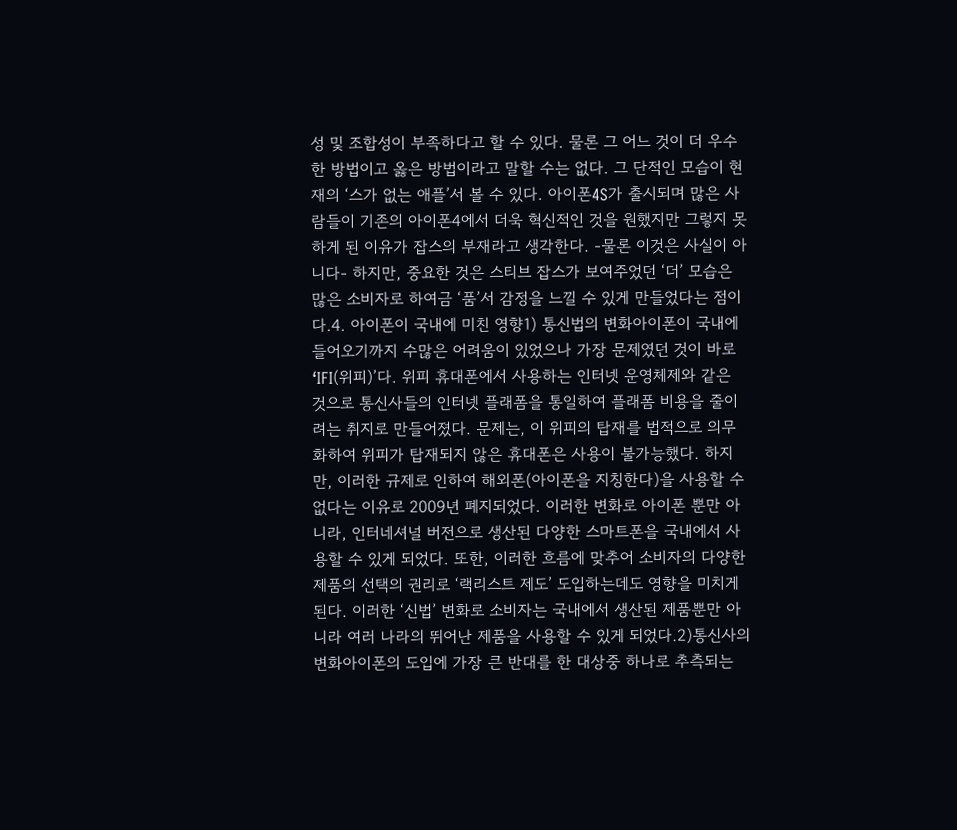성 및 조합성이 부족하다고 할 수 있다. 물론 그 어느 것이 더 우수한 방법이고 옳은 방법이라고 말할 수는 없다. 그 단적인 모습이 현재의 ‘스가 없는 애플’서 볼 수 있다. 아이폰4S가 출시되며 많은 사람들이 기존의 아이폰4에서 더욱 혁신적인 것을 원했지만 그렇지 못하게 된 이유가 잡스의 부재라고 생각한다. -물론 이것은 사실이 아니다- 하지만, 중요한 것은 스티브 잡스가 보여주었던 ‘더’ 모습은 많은 소비자로 하여금 ‘품’서 감정을 느낄 수 있게 만들었다는 점이다.4. 아이폰이 국내에 미친 영향1) 통신법의 변화아이폰이 국내에 들어오기까지 수많은 어려움이 있었으나 가장 문제였던 것이 바로 ‘IFI(위피)’다. 위피 휴대폰에서 사용하는 인터넷 운영체제와 같은 것으로 통신사들의 인터넷 플래폼을 통일하여 플래폼 비용을 줄이려는 취지로 만들어졌다. 문제는, 이 위피의 탑재를 법적으로 의무화하여 위피가 탑재되지 않은 휴대폰은 사용이 불가능했다. 하지만, 이러한 규제로 인하여 해외폰(아이폰을 지칭한다)을 사용할 수 없다는 이유로 2009년 폐지되었다. 이러한 변화로 아이폰 뿐만 아니라, 인터네셔널 버전으로 생산된 다양한 스마트폰을 국내에서 사용할 수 있게 되었다. 또한, 이러한 흐름에 맞추어 소비자의 다양한 제품의 선택의 권리로 ‘랙리스트 제도’ 도입하는데도 영향을 미치게 된다. 이러한 ‘신법’ 변화로 소비자는 국내에서 생산된 제품뿐만 아니라 여러 나라의 뛰어난 제품을 사용할 수 있게 되었다.2)통신사의 변화아이폰의 도입에 가장 큰 반대를 한 대상중 하나로 추측되는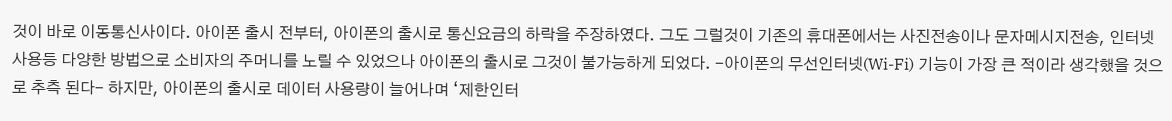것이 바로 이동통신사이다. 아이폰 출시 전부터, 아이폰의 출시로 통신요금의 하락을 주장하였다. 그도 그럴것이 기존의 휴대폰에서는 사진전송이나 문자메시지전송, 인터넷 사용등 다양한 방법으로 소비자의 주머니를 노릴 수 있었으나 아이폰의 출시로 그것이 불가능하게 되었다. -아이폰의 무선인터넷(Wi-Fi) 기능이 가장 큰 적이라 생각했을 것으로 추측 된다- 하지만, 아이폰의 출시로 데이터 사용량이 늘어나며 ‘제한인터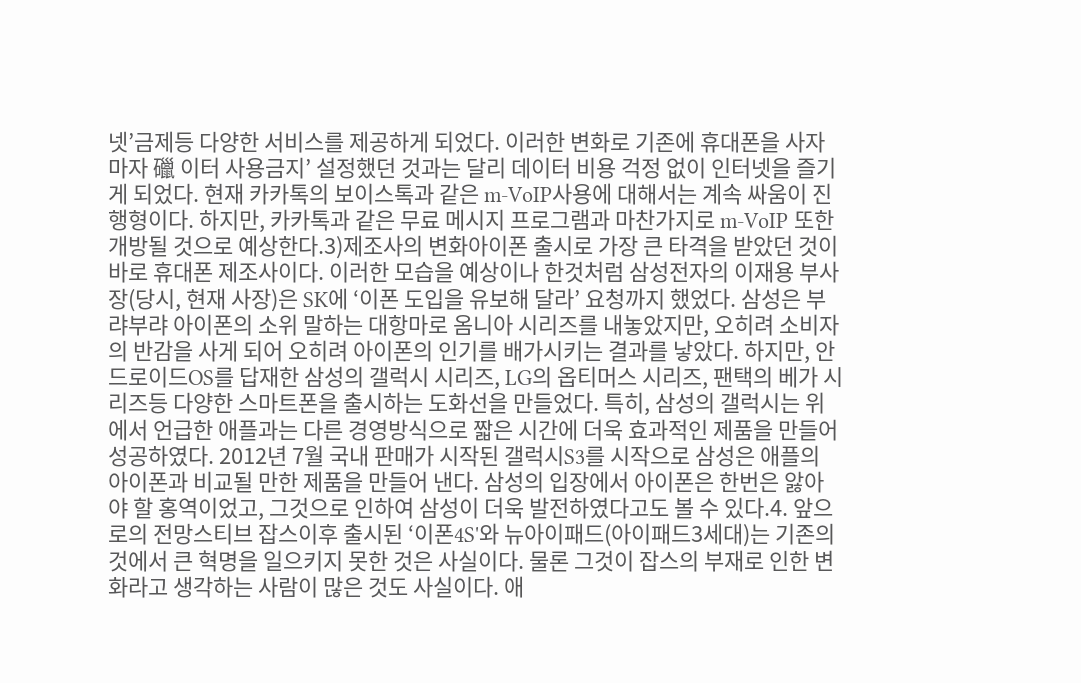넷’금제등 다양한 서비스를 제공하게 되었다. 이러한 변화로 기존에 휴대폰을 사자마자 䃳 이터 사용금지’ 설정했던 것과는 달리 데이터 비용 걱정 없이 인터넷을 즐기게 되었다. 현재 카카톡의 보이스톡과 같은 m-VoIP사용에 대해서는 계속 싸움이 진행형이다. 하지만, 카카톡과 같은 무료 메시지 프로그램과 마찬가지로 m-VoIP 또한 개방될 것으로 예상한다.3)제조사의 변화아이폰 출시로 가장 큰 타격을 받았던 것이 바로 휴대폰 제조사이다. 이러한 모습을 예상이나 한것처럼 삼성전자의 이재용 부사장(당시, 현재 사장)은 SK에 ‘이폰 도입을 유보해 달라’ 요청까지 했었다. 삼성은 부랴부랴 아이폰의 소위 말하는 대항마로 옴니아 시리즈를 내놓았지만, 오히려 소비자의 반감을 사게 되어 오히려 아이폰의 인기를 배가시키는 결과를 낳았다. 하지만, 안드로이드OS를 답재한 삼성의 갤럭시 시리즈, LG의 옵티머스 시리즈, 팬택의 베가 시리즈등 다양한 스마트폰을 출시하는 도화선을 만들었다. 특히, 삼성의 갤럭시는 위에서 언급한 애플과는 다른 경영방식으로 짧은 시간에 더욱 효과적인 제품을 만들어 성공하였다. 2012년 7월 국내 판매가 시작된 갤럭시S3를 시작으로 삼성은 애플의 아이폰과 비교될 만한 제품을 만들어 낸다. 삼성의 입장에서 아이폰은 한번은 앓아야 할 홍역이었고, 그것으로 인하여 삼성이 더욱 발전하였다고도 볼 수 있다.4. 앞으로의 전망스티브 잡스이후 출시된 ‘이폰4S'와 뉴아이패드(아이패드3세대)는 기존의 것에서 큰 혁명을 일으키지 못한 것은 사실이다. 물론 그것이 잡스의 부재로 인한 변화라고 생각하는 사람이 많은 것도 사실이다. 애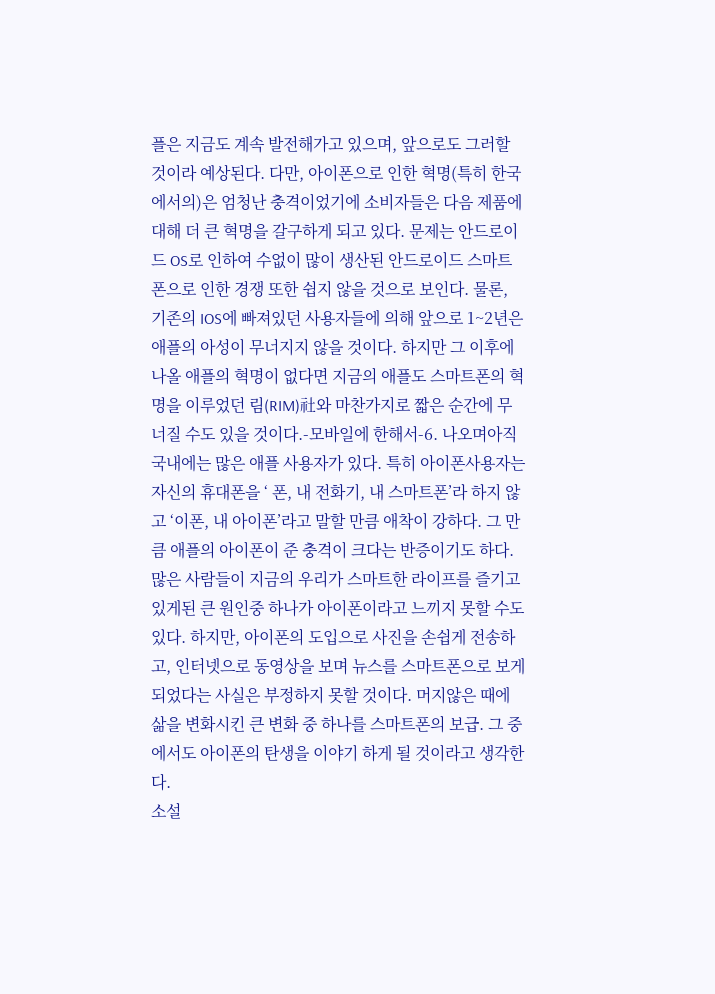플은 지금도 계속 발전해가고 있으며, 앞으로도 그러할 것이라 예상된다. 다만, 아이폰으로 인한 혁명(특히 한국에서의)은 엄청난 충격이었기에 소비자들은 다음 제품에 대해 더 큰 혁명을 갈구하게 되고 있다. 문제는 안드로이드 OS로 인하여 수없이 많이 생산된 안드로이드 스마트폰으로 인한 경쟁 또한 쉽지 않을 것으로 보인다. 물론, 기존의 IOS에 빠져있던 사용자들에 의해 앞으로 1~2년은 애플의 아성이 무너지지 않을 것이다. 하지만 그 이후에 나올 애플의 혁명이 없다면 지금의 애플도 스마트폰의 혁명을 이루었던 림(RIM)社와 마찬가지로 짧은 순간에 무너질 수도 있을 것이다.-모바일에 한해서-6. 나오며아직 국내에는 많은 애플 사용자가 있다. 특히 아이폰사용자는 자신의 휴대폰을 ‘ 폰, 내 전화기, 내 스마트폰’라 하지 않고 ‘이폰, 내 아이폰’라고 말할 만큼 애착이 강하다. 그 만큼 애플의 아이폰이 준 충격이 크다는 반증이기도 하다. 많은 사람들이 지금의 우리가 스마트한 라이프를 즐기고 있게된 큰 원인중 하나가 아이폰이라고 느끼지 못할 수도 있다. 하지만, 아이폰의 도입으로 사진을 손쉽게 전송하고, 인터넷으로 동영상을 보며 뉴스를 스마트폰으로 보게 되었다는 사실은 부정하지 못할 것이다. 머지않은 때에 삶을 변화시킨 큰 변화 중 하나를 스마트폰의 보급. 그 중에서도 아이폰의 탄생을 이야기 하게 될 것이라고 생각한다.
소설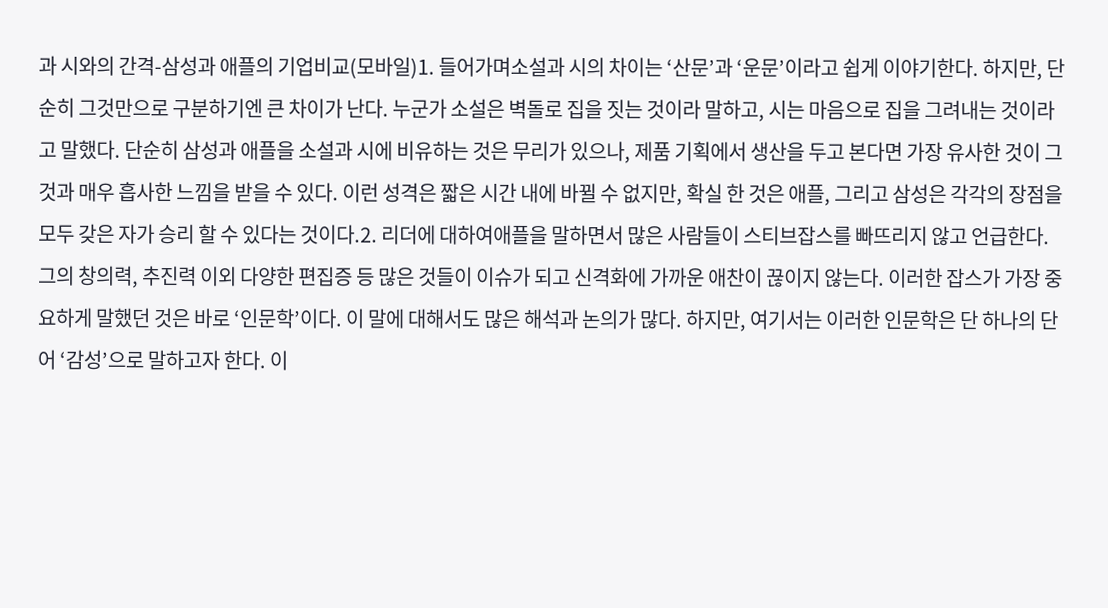과 시와의 간격-삼성과 애플의 기업비교(모바일)1. 들어가며소설과 시의 차이는 ‘산문’과 ‘운문’이라고 쉽게 이야기한다. 하지만, 단순히 그것만으로 구분하기엔 큰 차이가 난다. 누군가 소설은 벽돌로 집을 짓는 것이라 말하고, 시는 마음으로 집을 그려내는 것이라고 말했다. 단순히 삼성과 애플을 소설과 시에 비유하는 것은 무리가 있으나, 제품 기획에서 생산을 두고 본다면 가장 유사한 것이 그것과 매우 흡사한 느낌을 받을 수 있다. 이런 성격은 짧은 시간 내에 바뀔 수 없지만, 확실 한 것은 애플, 그리고 삼성은 각각의 장점을 모두 갖은 자가 승리 할 수 있다는 것이다.2. 리더에 대하여애플을 말하면서 많은 사람들이 스티브잡스를 빠뜨리지 않고 언급한다. 그의 창의력, 추진력 이외 다양한 편집증 등 많은 것들이 이슈가 되고 신격화에 가까운 애찬이 끊이지 않는다. 이러한 잡스가 가장 중요하게 말했던 것은 바로 ‘인문학’이다. 이 말에 대해서도 많은 해석과 논의가 많다. 하지만, 여기서는 이러한 인문학은 단 하나의 단어 ‘감성’으로 말하고자 한다. 이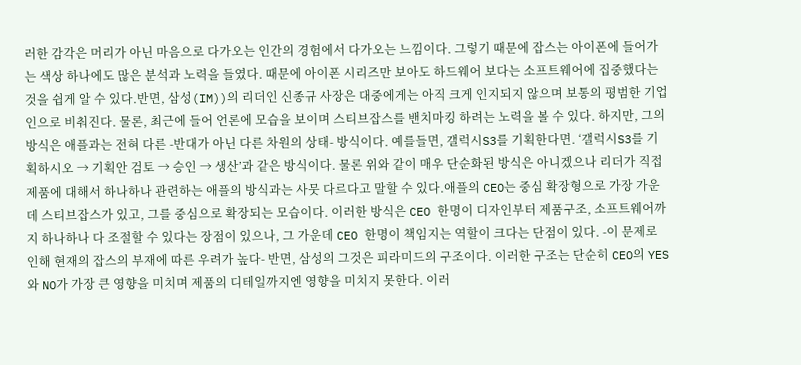러한 감각은 머리가 아닌 마음으로 다가오는 인간의 경험에서 다가오는 느낌이다. 그렇기 때문에 잡스는 아이폰에 들어가는 색상 하나에도 많은 분석과 노력을 들였다. 때문에 아이폰 시리즈만 보아도 하드웨어 보다는 소프트웨어에 집중했다는 것을 쉽게 알 수 있다.반면, 삼성(IM))의 리더인 신종규 사장은 대중에게는 아직 크게 인지되지 않으며 보통의 평범한 기업인으로 비춰진다. 물론, 최근에 들어 언론에 모습을 보이며 스티브잡스를 밴치마킹 하려는 노력을 볼 수 있다. 하지만, 그의 방식은 애플과는 전혀 다른 -반대가 아닌 다른 차원의 상태- 방식이다. 예를들면, 갤럭시S3를 기획한다면. ‘갤럭시S3를 기획하시오 → 기획안 검토 → 승인 → 생산’과 같은 방식이다. 물론 위와 같이 매우 단순화된 방식은 아니겠으나 리더가 직접 제품에 대해서 하나하나 관련하는 애플의 방식과는 사뭇 다르다고 말할 수 있다.애플의 CEO는 중심 확장형으로 가장 가운데 스티브잡스가 있고, 그를 중심으로 확장되는 모습이다. 이러한 방식은 CEO 한명이 디자인부터 제품구조, 소프트웨어까지 하나하나 다 조절할 수 있다는 장점이 있으나, 그 가운데 CEO 한명이 책임지는 역할이 크다는 단점이 있다. -이 문제로 인해 현재의 잡스의 부재에 따른 우려가 높다- 반면, 삼성의 그것은 피라미드의 구조이다. 이러한 구조는 단순히 CEO의 YES와 NO가 가장 큰 영향을 미치며 제품의 디테일까지엔 영향을 미치지 못한다. 이러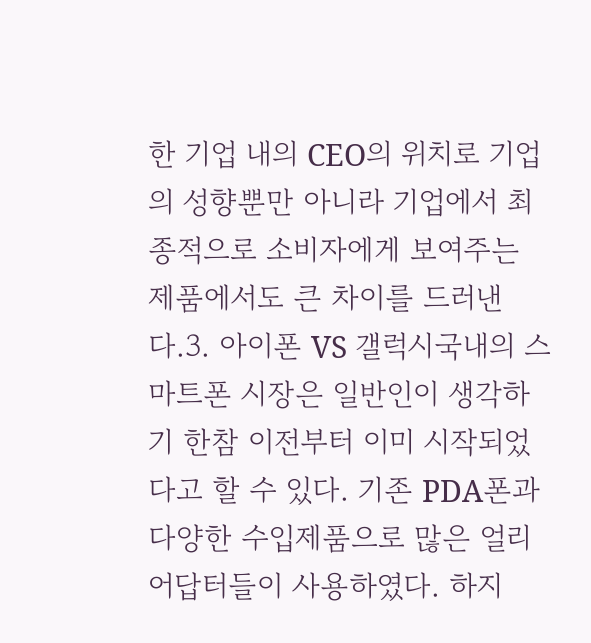한 기업 내의 CEO의 위치로 기업의 성향뿐만 아니라 기업에서 최종적으로 소비자에게 보여주는 제품에서도 큰 차이를 드러낸다.3. 아이폰 VS 갤럭시국내의 스마트폰 시장은 일반인이 생각하기 한참 이전부터 이미 시작되었다고 할 수 있다. 기존 PDA폰과 다양한 수입제품으로 많은 얼리어답터들이 사용하였다. 하지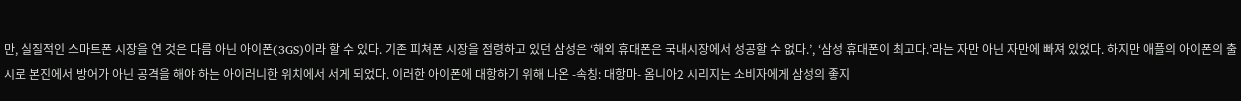만, 실질적인 스마트폰 시장을 연 것은 다름 아닌 아이폰(3GS)이라 할 수 있다. 기존 피쳐폰 시장을 점령하고 있던 삼성은 ‘해외 휴대폰은 국내시장에서 성공할 수 없다.’, ‘삼성 휴대폰이 최고다.’라는 자만 아닌 자만에 빠져 있었다. 하지만 애플의 아이폰의 출시로 본진에서 방어가 아닌 공격을 해야 하는 아이러니한 위치에서 서게 되었다. 이러한 아이폰에 대항하기 위해 나온 -속칭: 대항마- 옴니아2 시리지는 소비자에게 삼성의 좋지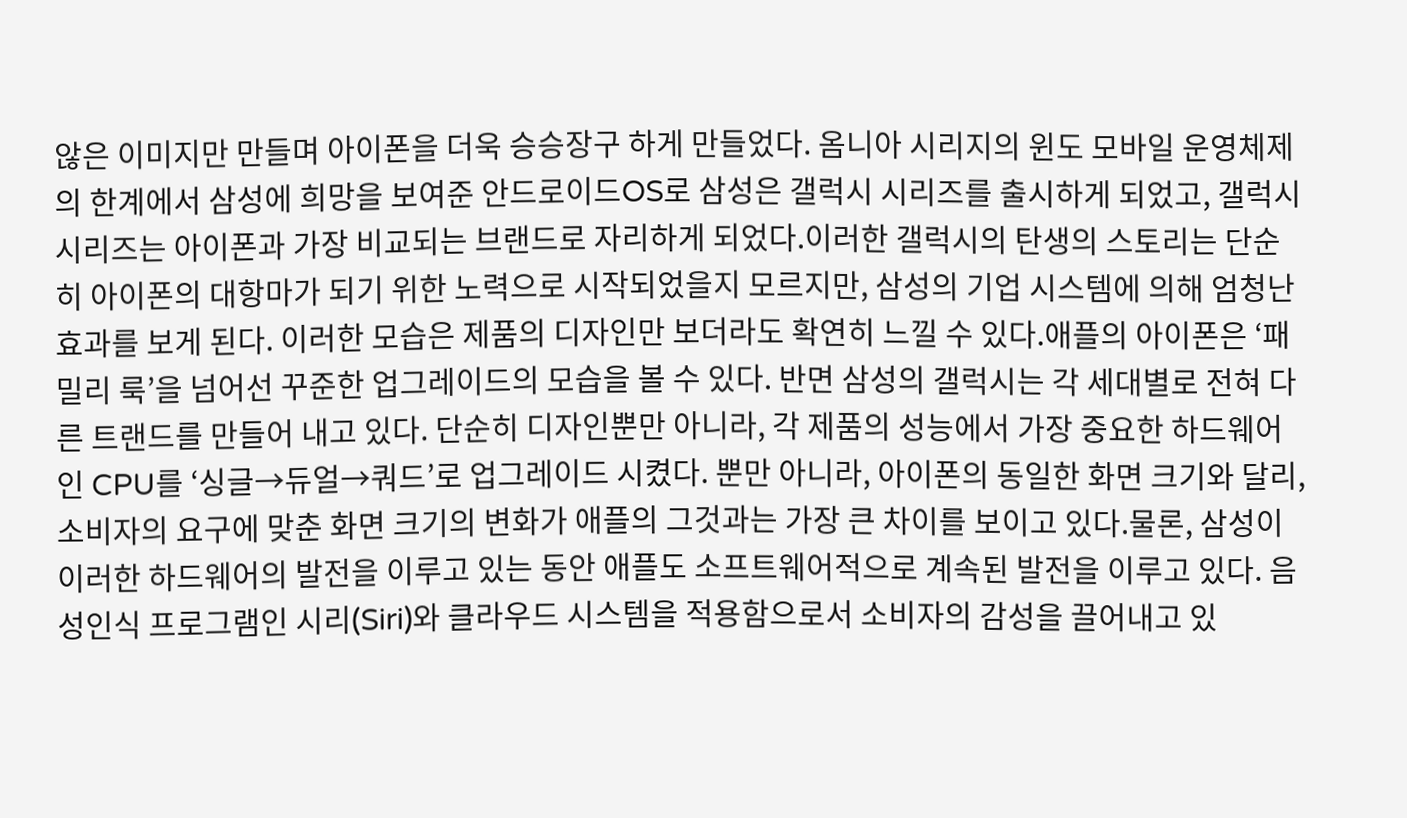않은 이미지만 만들며 아이폰을 더욱 승승장구 하게 만들었다. 옴니아 시리지의 윈도 모바일 운영체제의 한계에서 삼성에 희망을 보여준 안드로이드OS로 삼성은 갤럭시 시리즈를 출시하게 되었고, 갤럭시 시리즈는 아이폰과 가장 비교되는 브랜드로 자리하게 되었다.이러한 갤럭시의 탄생의 스토리는 단순히 아이폰의 대항마가 되기 위한 노력으로 시작되었을지 모르지만, 삼성의 기업 시스템에 의해 엄청난 효과를 보게 된다. 이러한 모습은 제품의 디자인만 보더라도 확연히 느낄 수 있다.애플의 아이폰은 ‘패밀리 룩’을 넘어선 꾸준한 업그레이드의 모습을 볼 수 있다. 반면 삼성의 갤럭시는 각 세대별로 전혀 다른 트랜드를 만들어 내고 있다. 단순히 디자인뿐만 아니라, 각 제품의 성능에서 가장 중요한 하드웨어인 CPU를 ‘싱글→듀얼→쿼드’로 업그레이드 시켰다. 뿐만 아니라, 아이폰의 동일한 화면 크기와 달리, 소비자의 요구에 맞춘 화면 크기의 변화가 애플의 그것과는 가장 큰 차이를 보이고 있다.물론, 삼성이 이러한 하드웨어의 발전을 이루고 있는 동안 애플도 소프트웨어적으로 계속된 발전을 이루고 있다. 음성인식 프로그램인 시리(Siri)와 클라우드 시스템을 적용함으로서 소비자의 감성을 끌어내고 있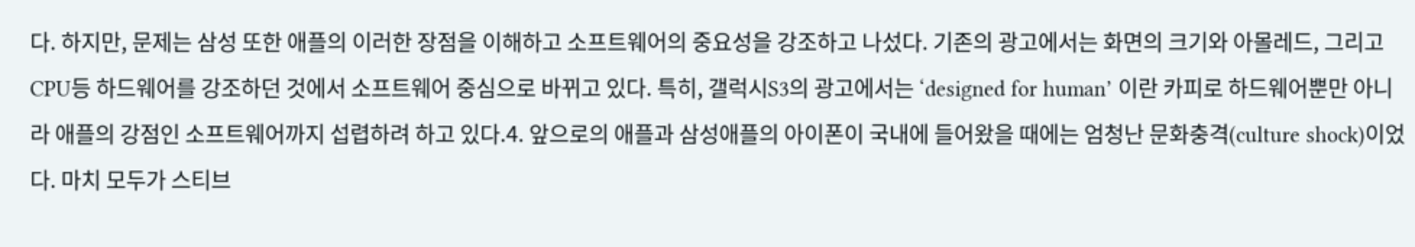다. 하지만, 문제는 삼성 또한 애플의 이러한 장점을 이해하고 소프트웨어의 중요성을 강조하고 나섰다. 기존의 광고에서는 화면의 크기와 아몰레드, 그리고 CPU등 하드웨어를 강조하던 것에서 소프트웨어 중심으로 바뀌고 있다. 특히, 갤럭시S3의 광고에서는 ‘designed for human’ 이란 카피로 하드웨어뿐만 아니라 애플의 강점인 소프트웨어까지 섭렵하려 하고 있다.4. 앞으로의 애플과 삼성애플의 아이폰이 국내에 들어왔을 때에는 엄청난 문화충격(culture shock)이었다. 마치 모두가 스티브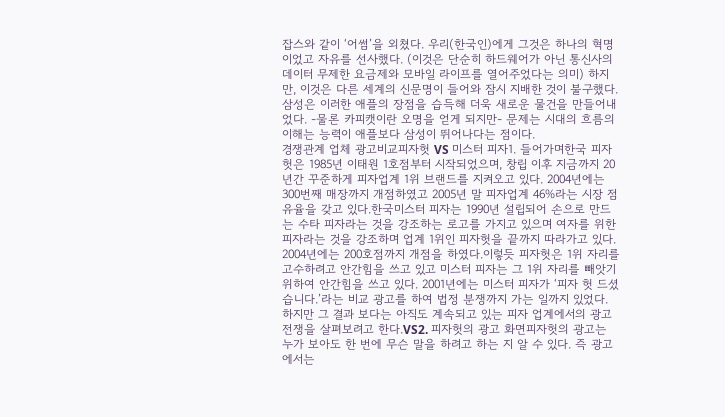잡스와 같이 ‘어썸’을 외쳤다. 우리(한국인)에게 그것은 하나의 혁명이었고 자유를 선사했다. (이것은 단순히 하드웨어가 아닌 통신사의 데이터 무제한 요금제와 모바일 라이프를 열어주었다는 의미) 하지만, 이것은 다른 세계의 신문명이 들어와 잠시 지배한 것이 불구했다. 삼성은 이러한 애플의 장점을 습득해 더욱 새로운 물건을 만들어내었다. -물론 카피캣이란 오명을 얻게 되지만- 문제는 시대의 흐름의 이해는 능력이 애플보다 삼성이 뛰어나다는 점이다.
경쟁관계 업체 광고비교피자헛 VS 미스터 피자1. 들어가며한국 피자헛은 1985년 이태원 1호점부터 시작되었으며, 창립 이후 지금까지 20년간 꾸준하게 피자업계 1위 브랜드를 지켜오고 있다. 2004년에는 300번째 매장까지 개점하였고 2005년 말 피자업계 46%라는 시장 점유율을 갖고 있다.한국미스터 피자는 1990년 설립되어 손으로 만드는 수타 피자라는 것을 강조하는 로고를 가지고 있으며 여자를 위한 피자라는 것을 강조하며 업계 1위인 피자헛을 끝까지 따라가고 있다. 2004년에는 200호점까지 개점을 하였다.이렇듯 피자헛은 1위 자리를 고수하려고 안간힘을 쓰고 있고 미스터 피자는 그 1위 자리를 빼앗기 위하여 안간힘을 쓰고 있다. 2001년에는 미스터 피자가 ‘피자 헛 드셨습니다.’라는 비교 광고를 하여 법정 분쟁까지 가는 일까지 있었다. 하지만 그 결과 보다는 아직도 계속되고 있는 피자 업계에서의 광고 전쟁을 살펴보려고 한다.VS2. 피자헛의 광고 화면피자헛의 광고는 누가 보아도 한 번에 무슨 말을 하려고 하는 지 알 수 있다. 즉 광고에서는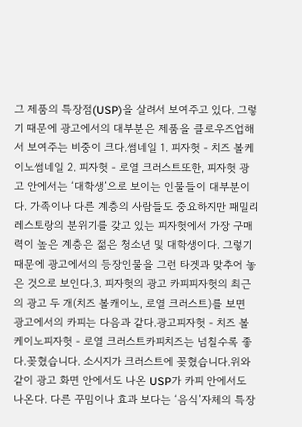그 제품의 특장점(USP)을 살려서 보여주고 있다. 그렇기 때문에 광고에서의 대부분은 제품을 클로우즈업해서 보여주는 비중이 크다.썸네일 1. 피자헛 - 치즈 볼케이노썸네일 2. 피자헛 - 로열 크러스트또한, 피자헛 광고 안에서는 ‘대학생’으로 보이는 인물들이 대부분이다. 가족이나 다른 계층의 사람들도 중요하지만 패밀리 레스토랑의 분위기를 갖고 있는 피자헛에서 가장 구매력이 높은 계층은 젊은 청소년 및 대학생이다. 그렇기 때문에 광고에서의 등장인물을 그런 타겟과 맞추어 놓은 것으로 보인다.3. 피자헛의 광고 카피피자헛의 최근의 광고 두 개(치즈 볼캐이노, 로열 크러스트)를 보면 광고에서의 카피는 다음과 같다.광고피자헛 - 치즈 볼케이노피자헛 - 로열 크러스트카피치즈는 넘칠수록 좋다.꽂혔습니다. 소시지가 크러스트에 꽂혔습니다.위와 같이 광고 화면 안에서도 나온 USP가 카피 안에서도 나온다. 다른 꾸밈이나 효과 보다는 ‘음식’자체의 특장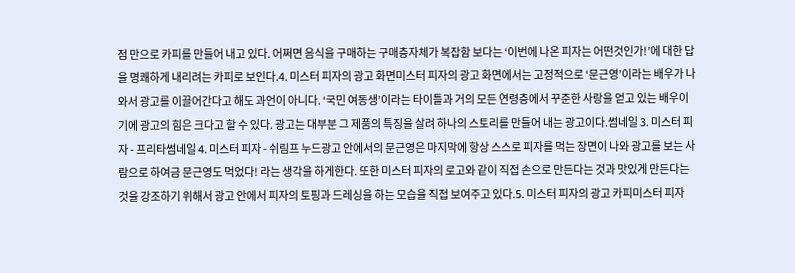점 만으로 카피를 만들어 내고 있다. 어쩌면 음식을 구매하는 구매층자체가 복잡함 보다는 ‘이번에 나온 피자는 어떤것인가!’에 대한 답을 명쾌하게 내리려는 카피로 보인다.4. 미스터 피자의 광고 화면미스터 피자의 광고 화면에서는 고정적으로 ‘문근영’이라는 배우가 나와서 광고를 이끌어간다고 해도 과언이 아니다. ‘국민 여동생’이라는 타이틀과 거의 모든 연령층에서 꾸준한 사랑을 얻고 있는 배우이기에 광고의 힘은 크다고 할 수 있다. 광고는 대부분 그 제품의 특징을 살려 하나의 스토리를 만들어 내는 광고이다.썸네일 3. 미스터 피자 - 프리타썸네일 4. 미스터 피자 - 쉬림프 누드광고 안에서의 문근영은 마지막에 항상 스스로 피자를 먹는 장면이 나와 광고를 보는 사람으로 하여금 문근영도 먹었다! 라는 생각을 하게한다. 또한 미스터 피자의 로고와 같이 직접 손으로 만든다는 것과 맛있게 만든다는 것을 강조하기 위해서 광고 안에서 피자의 토핑과 드레싱을 하는 모습을 직접 보여주고 있다.5. 미스터 피자의 광고 카피미스터 피자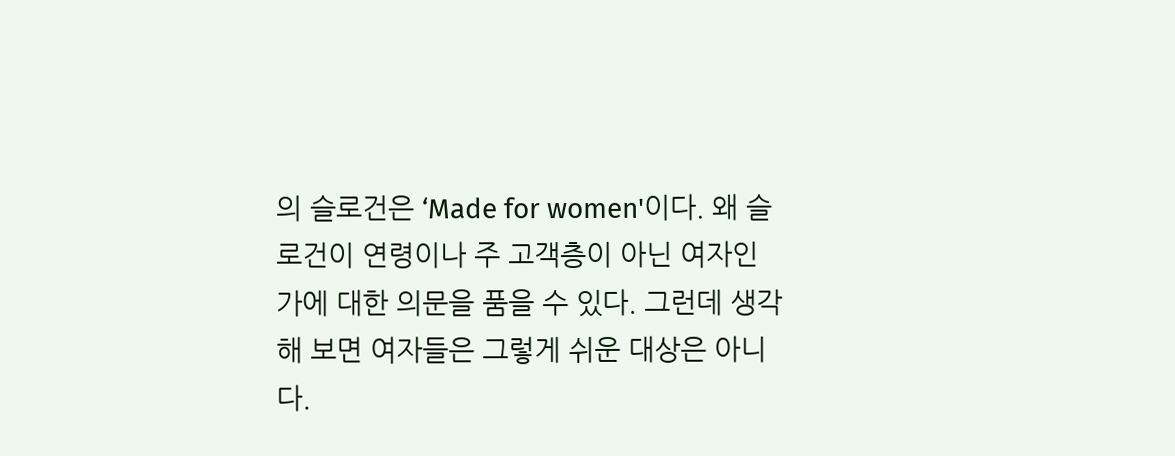의 슬로건은 ‘Made for women'이다. 왜 슬로건이 연령이나 주 고객층이 아닌 여자인가에 대한 의문을 품을 수 있다. 그런데 생각해 보면 여자들은 그렇게 쉬운 대상은 아니다.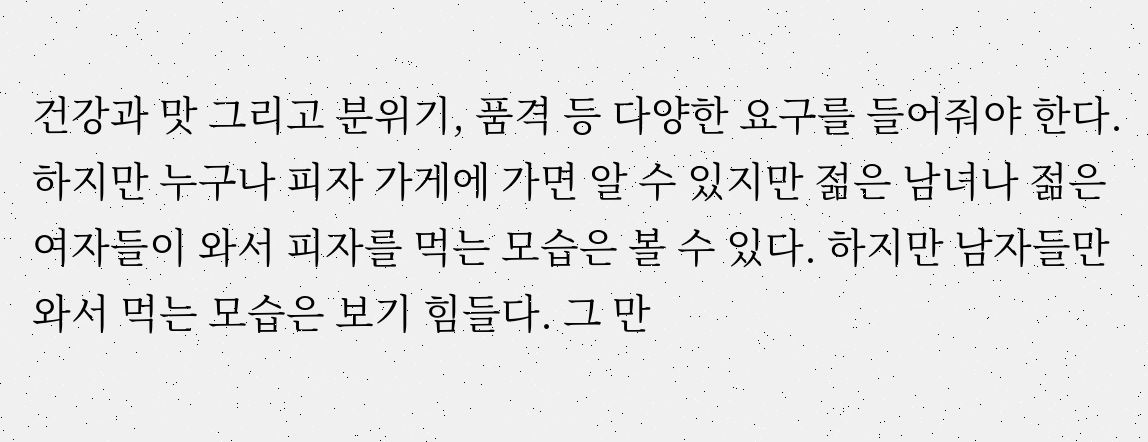건강과 맛 그리고 분위기, 품격 등 다양한 요구를 들어줘야 한다. 하지만 누구나 피자 가게에 가면 알 수 있지만 젊은 남녀나 젊은 여자들이 와서 피자를 먹는 모습은 볼 수 있다. 하지만 남자들만 와서 먹는 모습은 보기 힘들다. 그 만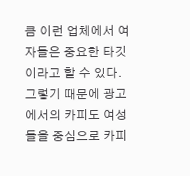큼 이런 업체에서 여자들은 중요한 타깃이라고 할 수 있다. 그렇기 때문에 광고에서의 카피도 여성들을 중심으로 카피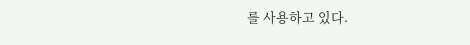를 사용하고 있다.